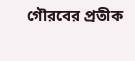গৌরবের প্রতীক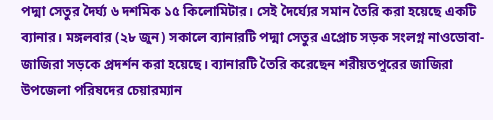পদ্মা সেতুর দৈর্ঘ্য ৬ দশমিক ১৫ কিলোমিটার। সেই দৈর্ঘ্যের সমান তৈরি করা হয়েছে একটি ব্যানার। মঙ্গলবার (২৮ জুন) সকালে ব্যানারটি পদ্মা সেতুর এপ্রোচ সড়ক সংলগ্ন নাওডোবা-জাজিরা সড়কে প্রদর্শন করা হয়েছে। ব্যানারটি তৈরি করেছেন শরীয়তপুরের জাজিরা উপজেলা পরিষদের চেয়ারম্যান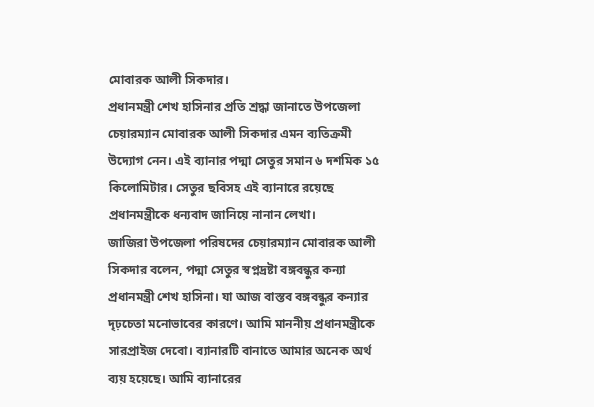মোবারক আলী সিকদার।
প্রধানমন্ত্রী শেখ হাসিনার প্রতি শ্রদ্ধা জানাতে উপজেলা চেয়ারম্যান মোবারক আলী সিকদার এমন ব্যতিক্রমী উদ্যোগ নেন। এই ব্যানার পদ্মা সেতুর সমান ৬ দশমিক ১৫ কিলোমিটার। সেতুর ছবিসহ এই ব্যানারে রয়েছে প্রধানমন্ত্রীকে ধন্যবাদ জানিয়ে নানান লেখা।
জাজিরা উপজেলা পরিষদের চেয়ারম্যান মোবারক আলী সিকদার বলেন, পদ্মা সেতুর স্বপ্নদ্রষ্টা বঙ্গবন্ধুর কন্যা প্রধানমন্ত্রী শেখ হাসিনা। যা আজ বাস্তব বঙ্গবন্ধুর কন্যার দৃঢ়চেতা মনোভাবের কারণে। আমি মাননীয় প্রধানমন্ত্রীকে সারপ্রাইজ দেবো। ব্যানারটি বানাতে আমার অনেক অর্থ ব্যয় হয়েছে। আমি ব্যানারের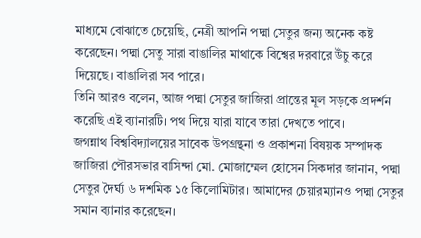মাধ্যমে বোঝাতে চেয়েছি, নেত্রী আপনি পদ্মা সেতুর জন্য অনেক কষ্ট করেছেন। পদ্মা সেতু সারা বাঙালির মাথাকে বিশ্বের দরবারে উঁচু করে দিয়েছে। বাঙালিরা সব পারে।
তিনি আরও বলেন, আজ পদ্মা সেতুর জাজিরা প্রান্তের মূল সড়কে প্রদর্শন করেছি এই ব্যানারটি। পথ দিয়ে যারা যাবে তারা দেখতে পাবে।
জগন্নাথ বিশ্ববিদ্যালয়ের সাবেক উপগ্রন্থনা ও প্রকাশনা বিষয়ক সম্পাদক জাজিরা পৌরসভার বাসিন্দা মো. মোজাম্মেল হোসেন সিকদার জানান, পদ্মা সেতুর দৈর্ঘ্য ৬ দশমিক ১৫ কিলোমিটার। আমাদের চেয়ারম্যানও পদ্মা সেতুর সমান ব্যানার করেছেন।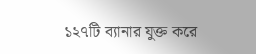১২৭টি ব্যানার যুক্ত করে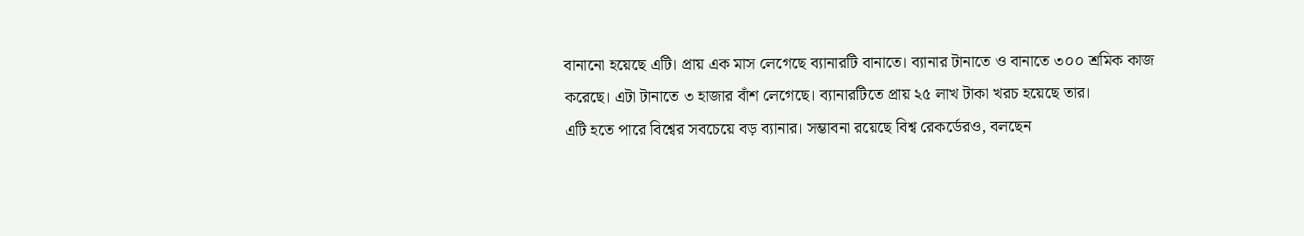বানানো হয়েছে এটি। প্রায় এক মাস লেগেছে ব্যানারটি বানাতে। ব্যানার টানাতে ও বানাতে ৩০০ শ্রমিক কাজ করেছে। এটা টানাতে ৩ হাজার বাঁশ লেগেছে। ব্যানারটিতে প্রায় ২৫ লাখ টাকা খরচ হয়েছে তার।
এটি হতে পারে বিশ্বের সবচেয়ে বড় ব্যানার। সম্ভাবনা রয়েছে বিশ্ব রেকর্ডেরও, বলছেন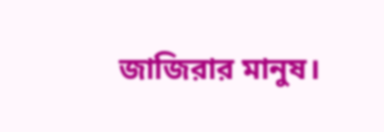জাজিরার মানুষ।